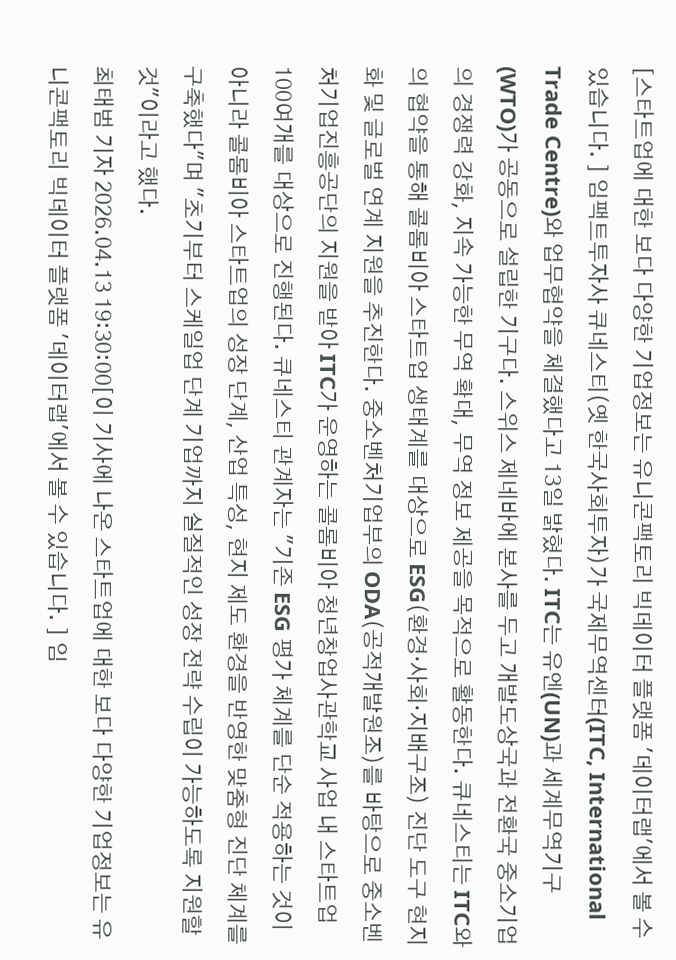[스타트업에 대한 보다 다양한 기업정보는 유니콘팩토리 빅데이터 플랫폼 '데이터랩'에서 볼 수 있습니다. ] 임팩트투자사 큐네스티(옛 한국사회투자)가 국제무역센터(ITC, International Trade Centre)와 업무협약을 체결했다고 13일 밝혔다. ITC는 유엔(UN)과 세계무역기구(WTO)가 공동으로 설립한 기구다. 스위스 제네바에 본사를 두고 개발도상국과 전환국 중소기업의 경쟁력 강화, 지속 가능한 무역 확대, 무역 정보 제공을 목적으로 활동한다. 큐네스티는 ITC와의 협약을 통해 콜롬비아 스타트업 생태계를 대상으로 ESG(환경·사회·지배구조) 진단 도구 현지화 및 글로벌 연계 지원을 추진한다. 중소벤처기업부의 ODA(공적개발원조)를 바탕으로 중소벤처기업진흥공단의 지원을 받아 ITC가 운영하는 콜롬비아 청년창업사관학교 사업 내 스타트업 100여개를 대상으로 진행된다. 큐네스티 관계자는 "기존 ESG 평가 체계를 단순 적용하는 것이 아니라 콜롬비아 스타트업의 성장 단계, 산업 특성, 현지 제도 환경을 반영한 맞춤형 진단 체계를 구축했다"며 "초기부터 스케일업 단계 기업까지 실질적인 성장 전략 수립이 가능하도록 지원할 것"이라고 했다.
최태범 기자 2026.04.13 19:30:00[이 기사에 나온 스타트업에 대한 보다 다양한 기업정보는 유니콘팩토리 빅데이터 플랫폼 '데이터랩'에서 볼 수 있습니다. ] 임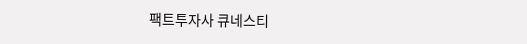팩트투자사 큐네스티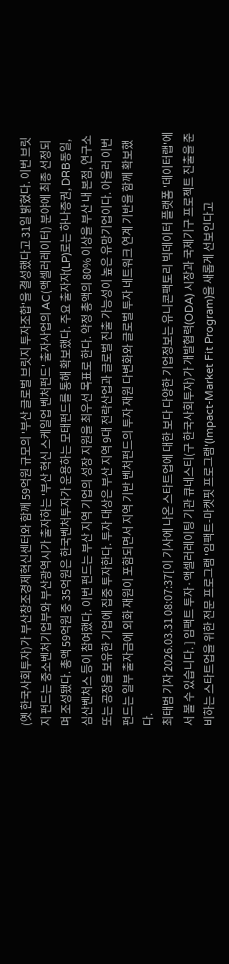(옛 한국사회투자)가 부산창조경제혁신센터와 함께 59억원 규모의 '부산 글로벌 브릿지 투자조합'을 결성했다고 31일 밝혔다. 이번 브릿지 펀드는 중소벤처기업부와 부산광역시가 출자하는 '부산 혁신 스케일업 벤처펀드' 출자사업의 AC(액셀러레이터) 분야에 최종 선정되며 조성됐다. 총액 59억원 중 35억원은 한국벤처투자가 운용하는 모태펀드를 통해 확보했다. 주요 출자자(LP)로는 하나증권, DRB동일, 심산벤처스 등이 참여했다. 이번 펀드는 부산 지역 기업의 성장 지원을 최우선 목표로 한다. 약정 총액의 80% 이상을 부산 내 본점, 연구소 또는 공장을 보유한 기업에 집중 투자한다. 투자 대상은 부산 지역 9대 전략산업과 글로벌 진출 가능성이 높은 유망기업이다. 아울러 이번 펀드는 일부 출자금에 외화 재원이 포함되면서 지역 기반 벤처펀드의 투자 재원 다변화와 글로벌 투자 네트워크 연계 기반을 함께 확보했다.
최태범 기자 2026.03.31 08:07:37[이 기사에 나온 스타트업에 대한 보다 다양한 기업정보는 유니콘팩토리 빅데이터 플랫폼 '데이터랩'에서 볼 수 있습니다. ] 임팩트 투자·액셀러레이팅 기관 큐네스티(구 한국사회투자)가 개발협력(ODA) 시장과 국제기구 프로젝트 진출을 준비하는 스타트업을 위한 전문 프로그램 '임팩트-마켓핏 프로그램'(Impact-Market Fit Program)을 새롭게 선보인다고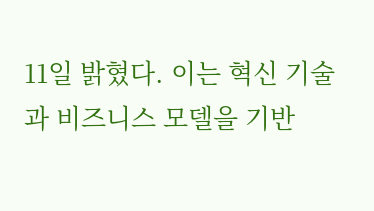11일 밝혔다. 이는 혁신 기술과 비즈니스 모델을 기반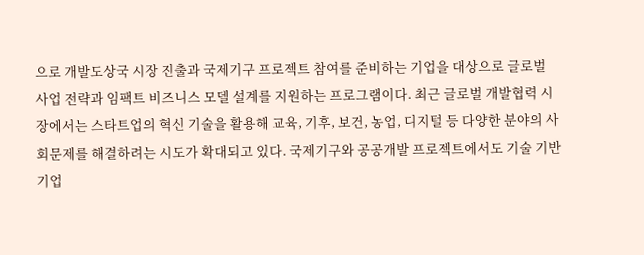으로 개발도상국 시장 진출과 국제기구 프로젝트 참여를 준비하는 기업을 대상으로 글로벌 사업 전략과 임팩트 비즈니스 모델 설계를 지원하는 프로그램이다. 최근 글로벌 개발협력 시장에서는 스타트업의 혁신 기술을 활용해 교육, 기후, 보건, 농업, 디지털 등 다양한 분야의 사회문제를 해결하려는 시도가 확대되고 있다. 국제기구와 공공개발 프로젝트에서도 기술 기반 기업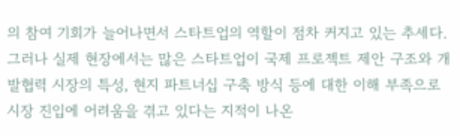의 참여 기회가 늘어나면서 스타트업의 역할이 점차 커지고 있는 추세다. 그러나 실제 현장에서는 많은 스타트업이 국제 프로젝트 제안 구조와 개발협력 시장의 특성, 현지 파트너십 구축 방식 등에 대한 이해 부족으로 시장 진입에 어려움을 겪고 있다는 지적이 나온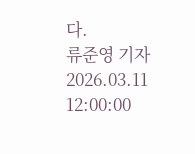다.
류준영 기자 2026.03.11 12:00:00